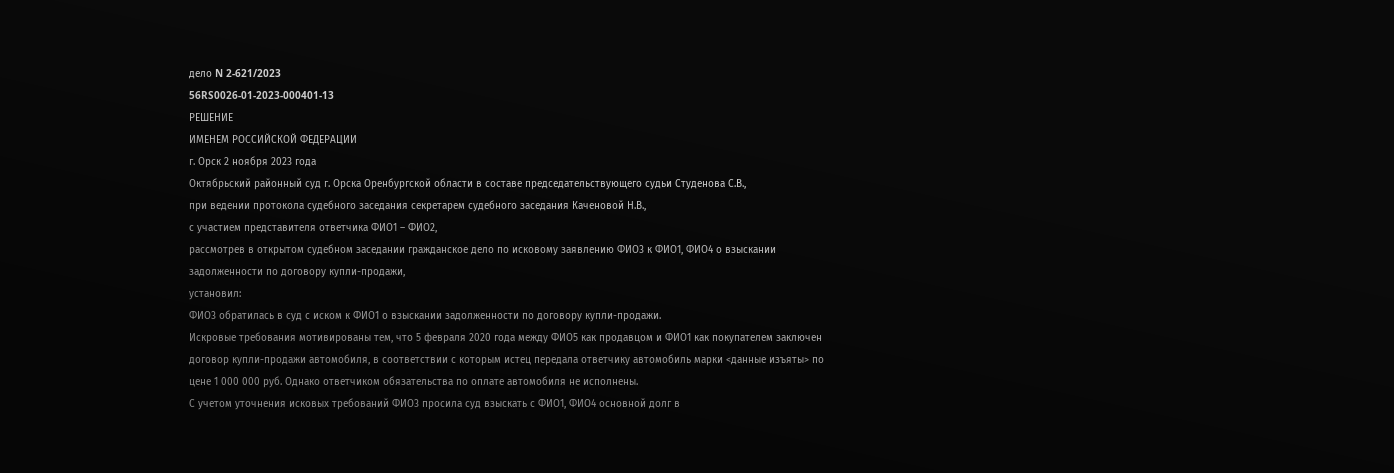дело N 2-621/2023
56RS0026-01-2023-000401-13
РЕШЕНИЕ
ИМЕНЕМ РОССИЙСКОЙ ФЕДЕРАЦИИ
г. Орск 2 ноября 2023 года
Октябрьский районный суд г. Орска Оренбургской области в составе председательствующего судьи Студенова С.В.,
при ведении протокола судебного заседания секретарем судебного заседания Каченовой Н.В.,
с участием представителя ответчика ФИО1 – ФИО2,
рассмотрев в открытом судебном заседании гражданское дело по исковому заявлению ФИО3 к ФИО1, ФИО4 о взыскании задолженности по договору купли-продажи,
установил:
ФИО3 обратилась в суд с иском к ФИО1 о взыскании задолженности по договору купли-продажи.
Искровые требования мотивированы тем, что 5 февраля 2020 года между ФИО5 как продавцом и ФИО1 как покупателем заключен договор купли-продажи автомобиля, в соответствии с которым истец передала ответчику автомобиль марки <данные изъяты> по цене 1 000 000 руб. Однако ответчиком обязательства по оплате автомобиля не исполнены.
С учетом уточнения исковых требований ФИО3 просила суд взыскать с ФИО1, ФИО4 основной долг в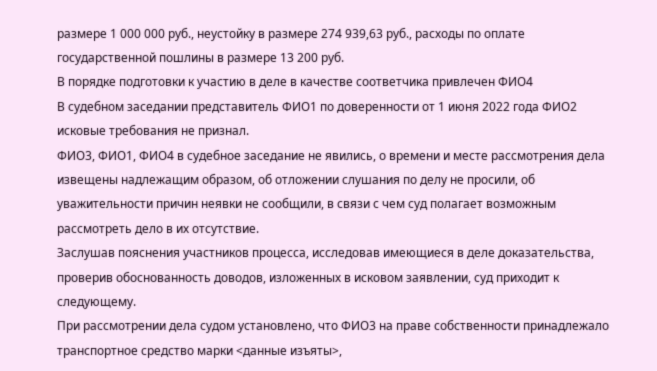размере 1 000 000 руб., неустойку в размере 274 939,63 руб., расходы по оплате государственной пошлины в размере 13 200 руб.
В порядке подготовки к участию в деле в качестве соответчика привлечен ФИО4
В судебном заседании представитель ФИО1 по доверенности от 1 июня 2022 года ФИО2 исковые требования не признал.
ФИО3, ФИО1, ФИО4 в судебное заседание не явились, о времени и месте рассмотрения дела извещены надлежащим образом, об отложении слушания по делу не просили, об уважительности причин неявки не сообщили, в связи с чем суд полагает возможным рассмотреть дело в их отсутствие.
Заслушав пояснения участников процесса, исследовав имеющиеся в деле доказательства, проверив обоснованность доводов, изложенных в исковом заявлении, суд приходит к следующему.
При рассмотрении дела судом установлено, что ФИО3 на праве собственности принадлежало транспортное средство марки <данные изъяты>,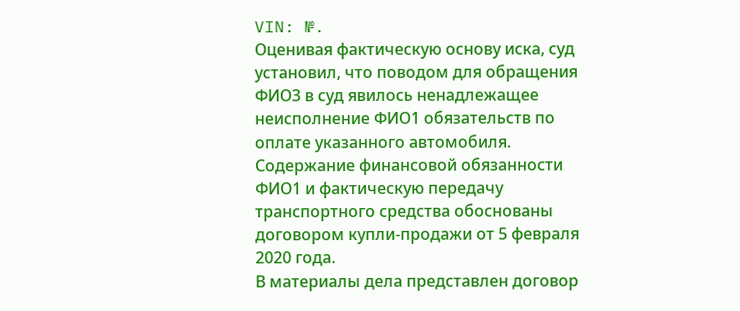VIN: №.
Оценивая фактическую основу иска, суд установил, что поводом для обращения ФИО3 в суд явилось ненадлежащее неисполнение ФИО1 обязательств по оплате указанного автомобиля.
Содержание финансовой обязанности ФИО1 и фактическую передачу транспортного средства обоснованы договором купли-продажи от 5 февраля 2020 года.
В материалы дела представлен договор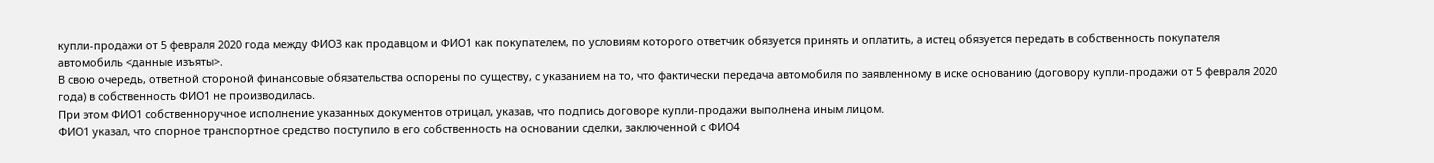купли-продажи от 5 февраля 2020 года между ФИО3 как продавцом и ФИО1 как покупателем, по условиям которого ответчик обязуется принять и оплатить, а истец обязуется передать в собственность покупателя автомобиль <данные изъяты>.
В свою очередь, ответной стороной финансовые обязательства оспорены по существу, с указанием на то, что фактически передача автомобиля по заявленному в иске основанию (договору купли-продажи от 5 февраля 2020 года) в собственность ФИО1 не производилась.
При этом ФИО1 собственноручное исполнение указанных документов отрицал, указав, что подпись договоре купли-продажи выполнена иным лицом.
ФИО1 указал, что спорное транспортное средство поступило в его собственность на основании сделки, заключенной с ФИО4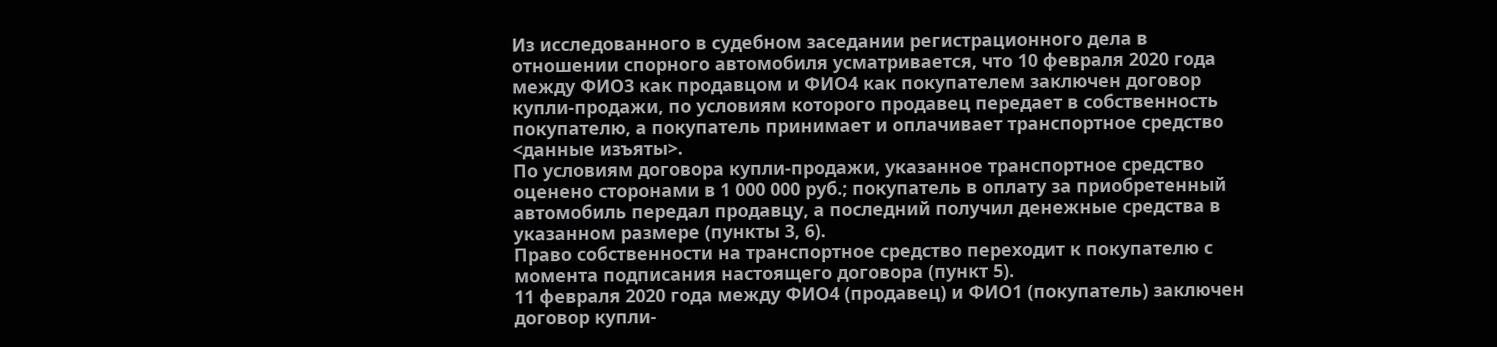Из исследованного в судебном заседании регистрационного дела в отношении спорного автомобиля усматривается, что 10 февраля 2020 года между ФИО3 как продавцом и ФИО4 как покупателем заключен договор купли-продажи, по условиям которого продавец передает в собственность покупателю, а покупатель принимает и оплачивает транспортное средство <данные изъяты>.
По условиям договора купли-продажи, указанное транспортное средство оценено сторонами в 1 000 000 руб.; покупатель в оплату за приобретенный автомобиль передал продавцу, а последний получил денежные средства в указанном размере (пункты 3, 6).
Право собственности на транспортное средство переходит к покупателю с момента подписания настоящего договора (пункт 5).
11 февраля 2020 года между ФИО4 (продавец) и ФИО1 (покупатель) заключен договор купли-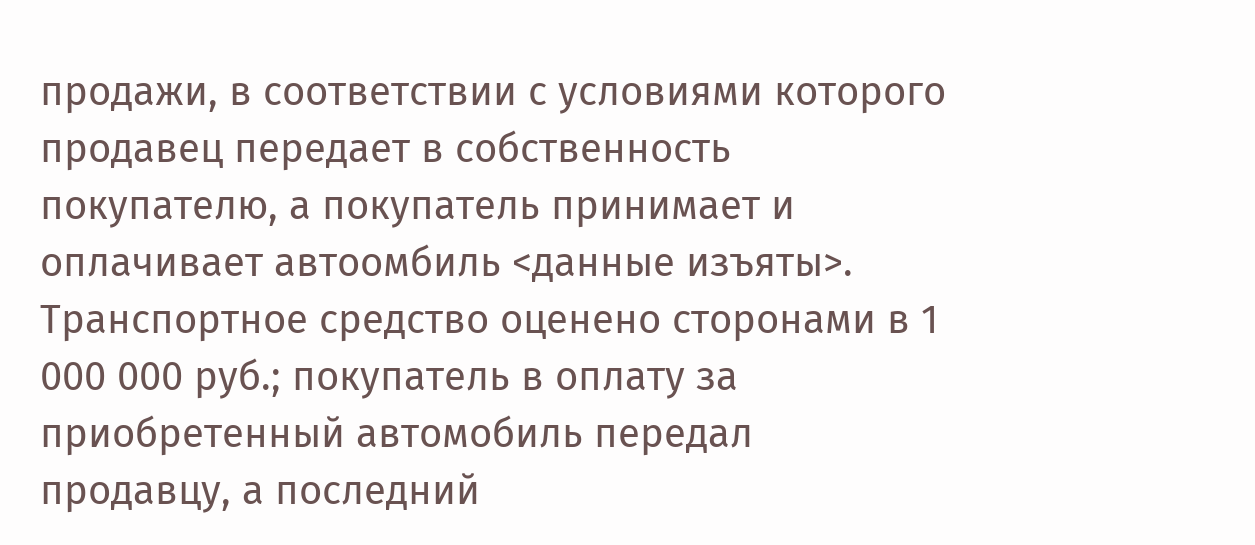продажи, в соответствии с условиями которого продавец передает в собственность покупателю, а покупатель принимает и оплачивает автоомбиль <данные изъяты>.
Транспортное средство оценено сторонами в 1 000 000 руб.; покупатель в оплату за приобретенный автомобиль передал продавцу, а последний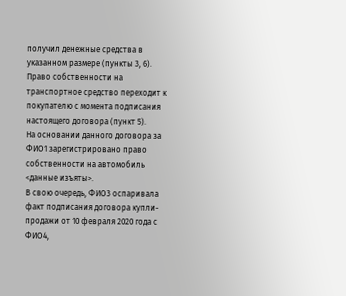получил денежные средства в указанном размере (пункты 3, 6).
Право собственности на транспортное средство переходит к покупателю с момента подписания настоящего договора (пункт 5).
На основании данного договора за ФИО1 зарегистрировано право собственности на автомобиль <данные изъяты>.
В свою очередь, ФИО3 оспаривала факт подписания договора купли-продажи от 10 февраля 2020 года с ФИО4,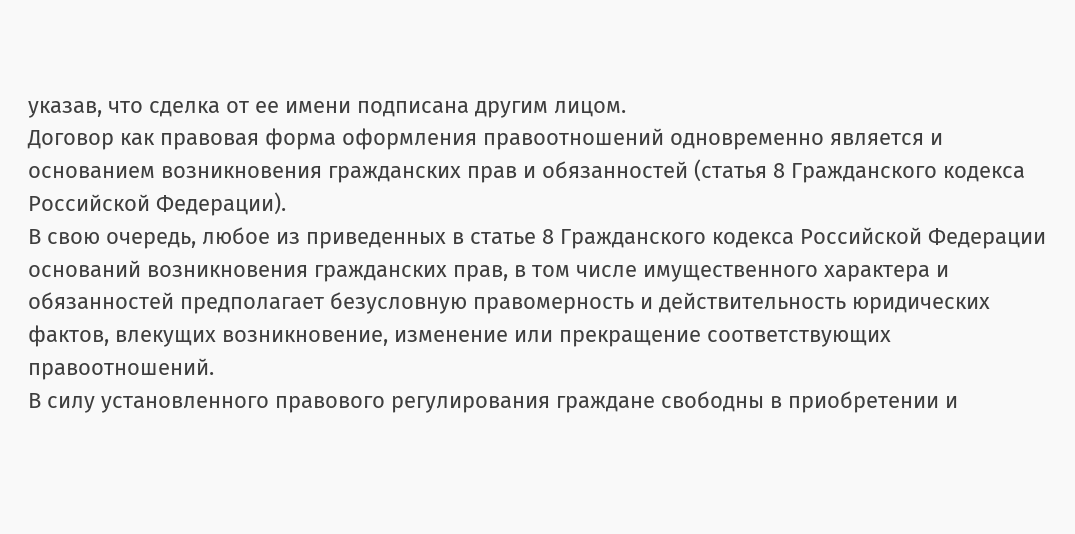указав, что сделка от ее имени подписана другим лицом.
Договор как правовая форма оформления правоотношений одновременно является и основанием возникновения гражданских прав и обязанностей (статья 8 Гражданского кодекса Российской Федерации).
В свою очередь, любое из приведенных в статье 8 Гражданского кодекса Российской Федерации оснований возникновения гражданских прав, в том числе имущественного характера и обязанностей предполагает безусловную правомерность и действительность юридических фактов, влекущих возникновение, изменение или прекращение соответствующих правоотношений.
В силу установленного правового регулирования граждане свободны в приобретении и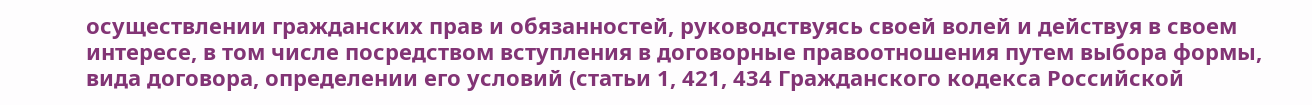осуществлении гражданских прав и обязанностей, руководствуясь своей волей и действуя в своем интересе, в том числе посредством вступления в договорные правоотношения путем выбора формы, вида договора, определении его условий (статьи 1, 421, 434 Гражданского кодекса Российской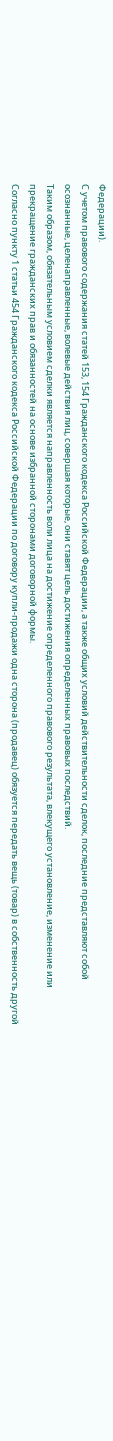Федерации).
С учетом правового содержания статей 153, 154 Гражданского кодекса Российской Федерации, а также общих условий действительности сделок, последние представляют собой осознанные, целенаправленные, волевые действия лиц, совершая которые, они ставят цель достижения определенных правовых последствий.
Таким образом, обязательным условием сделки является направленность воли лица на достижение определенного правового результата, влекущего установление, изменение или прекращение гражданских прав и обязанностей на основе избранной сторонами договорной формы.
Согласно пункту 1 статьи 454 Гражданского кодекса Российской Федерации по договору купли-продажи одна сторона (продавец) обязуется передать вещь (товар) в собственность другой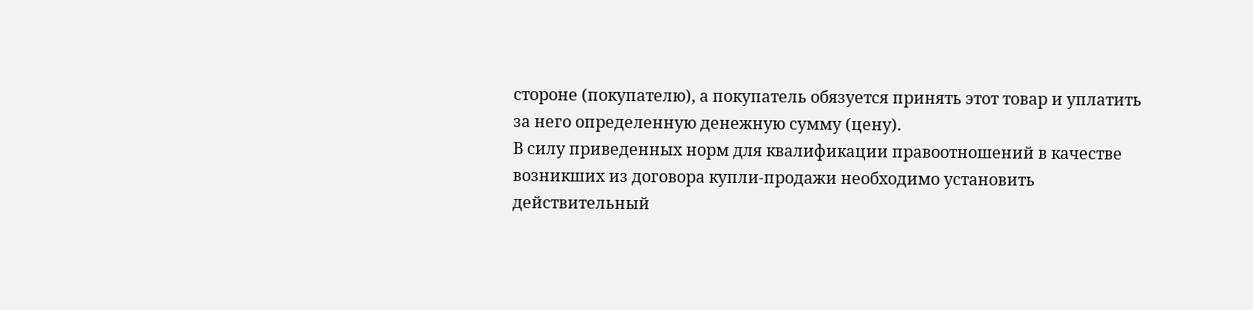стороне (покупателю), а покупатель обязуется принять этот товар и уплатить за него определенную денежную сумму (цену).
В силу приведенных норм для квалификации правоотношений в качестве возникших из договора купли-продажи необходимо установить действительный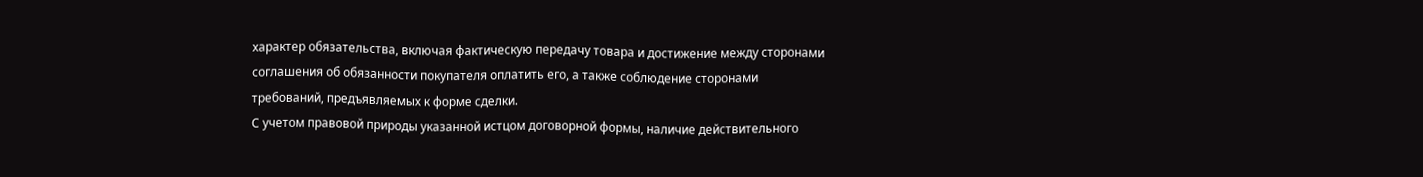характер обязательства, включая фактическую передачу товара и достижение между сторонами соглашения об обязанности покупателя оплатить его, а также соблюдение сторонами требований, предъявляемых к форме сделки.
С учетом правовой природы указанной истцом договорной формы, наличие действительного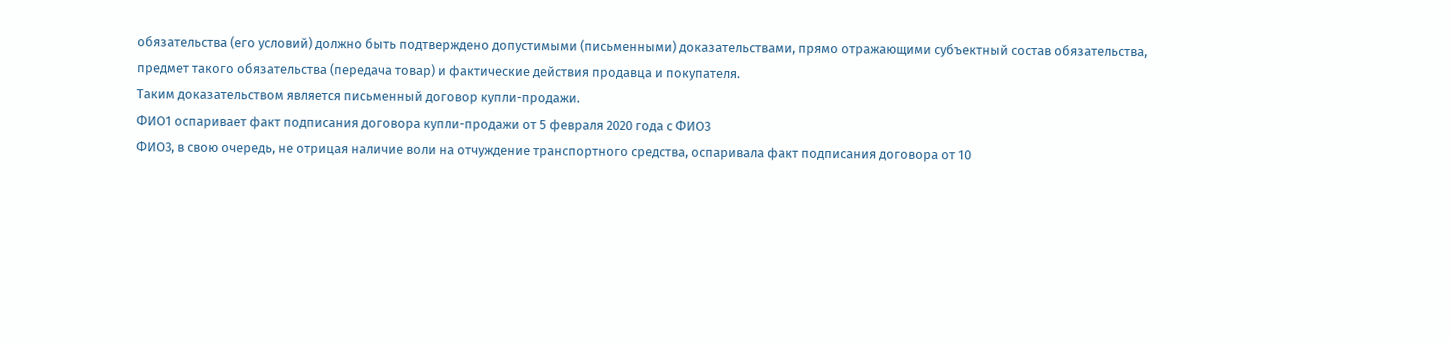обязательства (его условий) должно быть подтверждено допустимыми (письменными) доказательствами, прямо отражающими субъектный состав обязательства, предмет такого обязательства (передача товар) и фактические действия продавца и покупателя.
Таким доказательством является письменный договор купли-продажи.
ФИО1 оспаривает факт подписания договора купли-продажи от 5 февраля 2020 года с ФИО3
ФИО3, в свою очередь, не отрицая наличие воли на отчуждение транспортного средства, оспаривала факт подписания договора от 10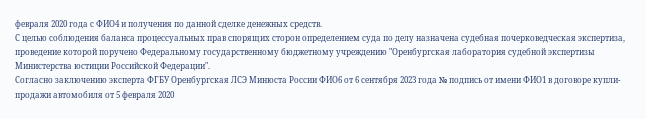февраля 2020 года с ФИО4 и получения по данной сделке денежных средств.
С целью соблюдения баланса процессуальных прав спорящих сторон определением суда по делу назначена судебная почерковедческая экспертиза, проведение которой поручено Федеральному государственному бюджетному учреждению "Оренбургская лаборатория судебной экспертизы Министерства юстиции Российской Федерации".
Согласно заключению эксперта ФГБУ Оренбургская ЛСЭ Минюста России ФИО6 от 6 сентября 2023 года № подпись от имени ФИО1 в договоре купли-продажи автомобиля от 5 февраля 2020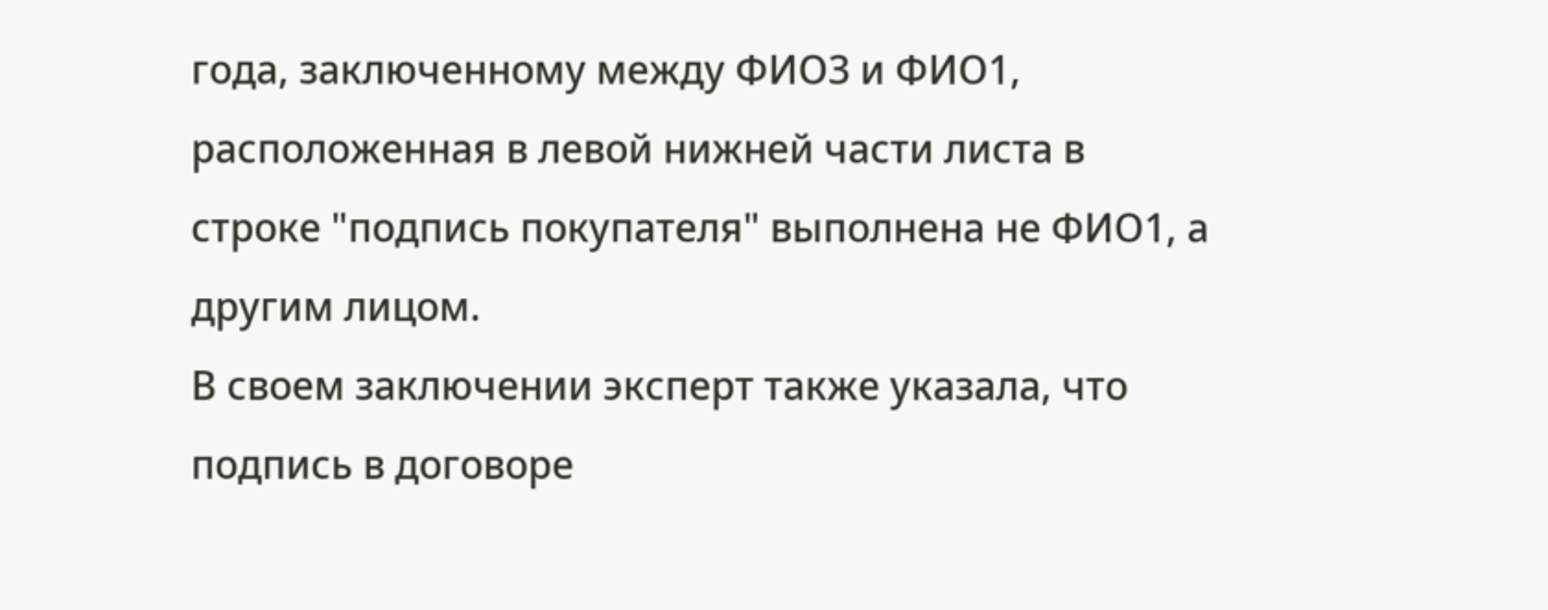года, заключенному между ФИО3 и ФИО1, расположенная в левой нижней части листа в строке "подпись покупателя" выполнена не ФИО1, а другим лицом.
В своем заключении эксперт также указала, что подпись в договоре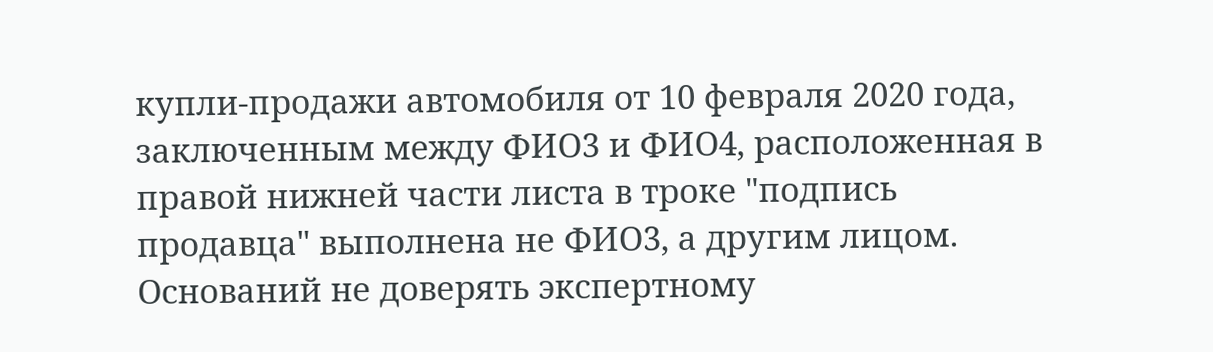купли-продажи автомобиля от 10 февраля 2020 года, заключенным между ФИО3 и ФИО4, расположенная в правой нижней части листа в троке "подпись продавца" выполнена не ФИО3, а другим лицом.
Оснований не доверять экспертному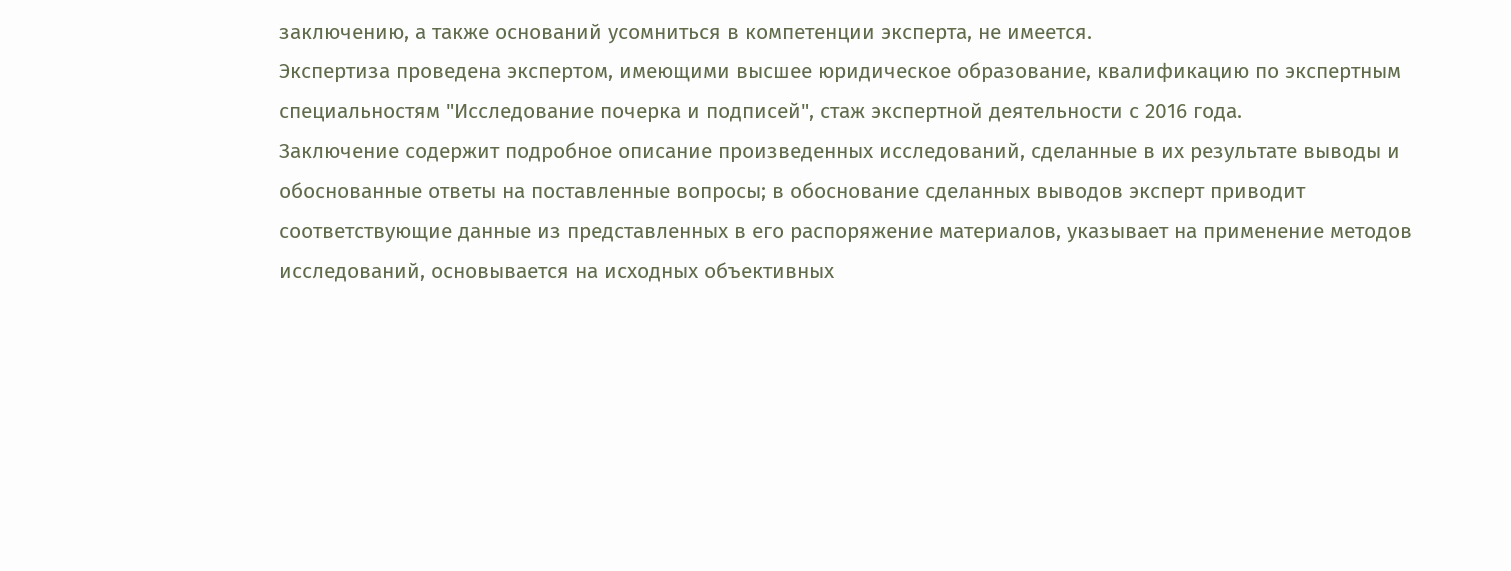заключению, а также оснований усомниться в компетенции эксперта, не имеется.
Экспертиза проведена экспертом, имеющими высшее юридическое образование, квалификацию по экспертным специальностям "Исследование почерка и подписей", стаж экспертной деятельности с 2016 года.
Заключение содержит подробное описание произведенных исследований, сделанные в их результате выводы и обоснованные ответы на поставленные вопросы; в обоснование сделанных выводов эксперт приводит соответствующие данные из представленных в его распоряжение материалов, указывает на применение методов исследований, основывается на исходных объективных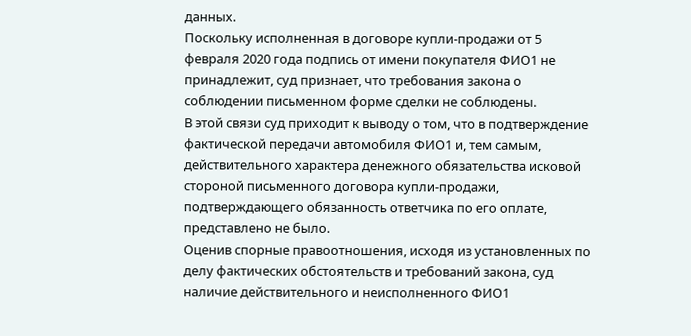данных.
Поскольку исполненная в договоре купли-продажи от 5 февраля 2020 года подпись от имени покупателя ФИО1 не принадлежит, суд признает, что требования закона о соблюдении письменном форме сделки не соблюдены.
В этой связи суд приходит к выводу о том, что в подтверждение фактической передачи автомобиля ФИО1 и, тем самым, действительного характера денежного обязательства исковой стороной письменного договора купли-продажи, подтверждающего обязанность ответчика по его оплате, представлено не было.
Оценив спорные правоотношения, исходя из установленных по делу фактических обстоятельств и требований закона, суд наличие действительного и неисполненного ФИО1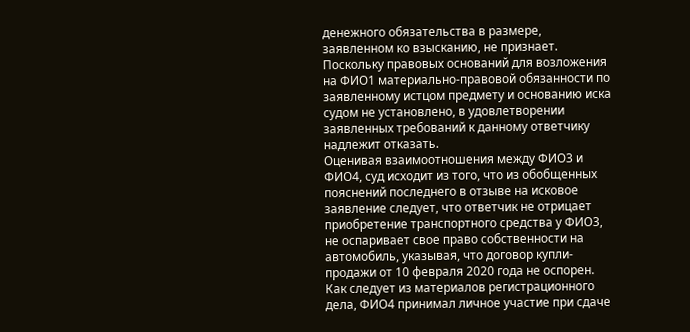денежного обязательства в размере, заявленном ко взысканию, не признает.
Поскольку правовых оснований для возложения на ФИО1 материально-правовой обязанности по заявленному истцом предмету и основанию иска судом не установлено, в удовлетворении заявленных требований к данному ответчику надлежит отказать.
Оценивая взаимоотношения между ФИО3 и ФИО4, суд исходит из того, что из обобщенных пояснений последнего в отзыве на исковое заявление следует, что ответчик не отрицает приобретение транспортного средства у ФИО3, не оспаривает свое право собственности на автомобиль, указывая, что договор купли-продажи от 10 февраля 2020 года не оспорен.
Как следует из материалов регистрационного дела, ФИО4 принимал личное участие при сдаче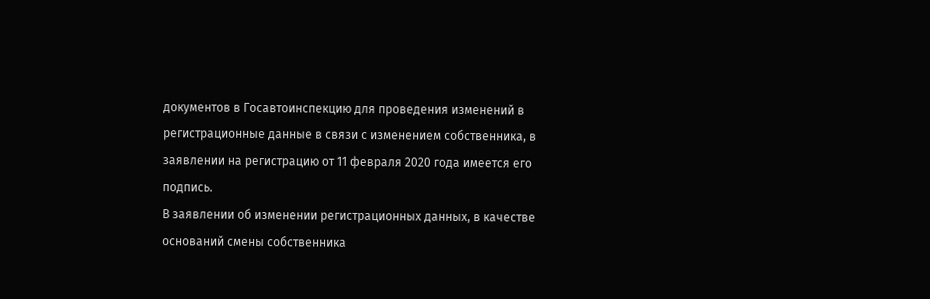документов в Госавтоинспекцию для проведения изменений в регистрационные данные в связи с изменением собственника, в заявлении на регистрацию от 11 февраля 2020 года имеется его подпись.
В заявлении об изменении регистрационных данных, в качестве оснований смены собственника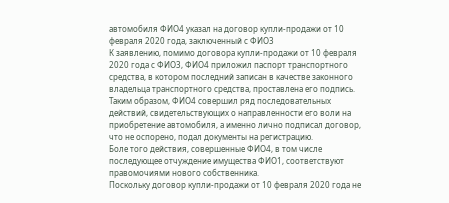автомобиля ФИО4 указал на договор купли-продажи от 10 февраля 2020 года, заключенный с ФИО3
К заявлению, помимо договора купли-продажи от 10 февраля 2020 года с ФИО3, ФИО4 приложил паспорт транспортного средства, в котором последний записан в качестве законного владельца транспортного средства, проставлена его подпись.
Таким образом, ФИО4 совершил ряд последовательных действий, свидетельствующих о направленности его воли на приобретение автомобиля, а именно лично подписал договор, что не оспорено, подал документы на регистрацию.
Боле того действия, совершенные ФИО4, в том числе последующее отчуждение имущества ФИО1, соответствуют правомочиями нового собственника.
Поскольку договор купли-продажи от 10 февраля 2020 года не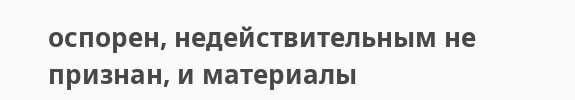оспорен, недействительным не признан, и материалы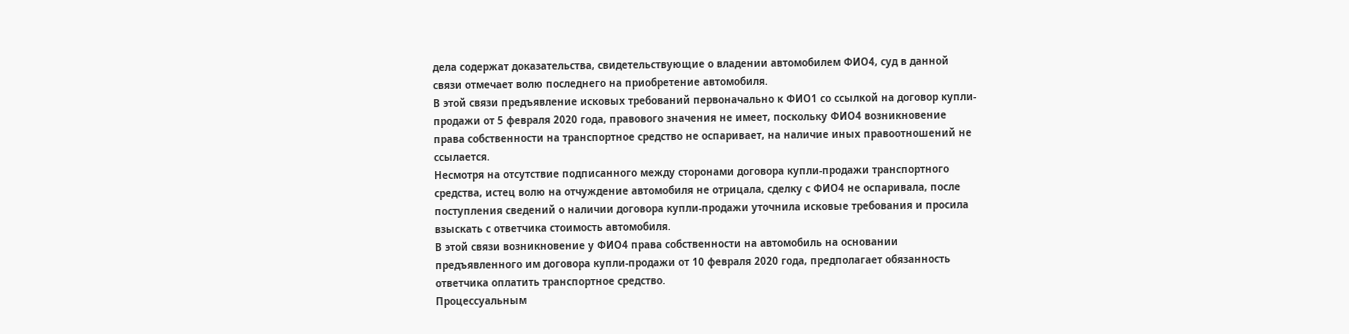дела содержат доказательства, свидетельствующие о владении автомобилем ФИО4, суд в данной связи отмечает волю последнего на приобретение автомобиля.
В этой связи предъявление исковых требований первоначально к ФИО1 со ссылкой на договор купли-продажи от 5 февраля 2020 года, правового значения не имеет, поскольку ФИО4 возникновение права собственности на транспортное средство не оспаривает, на наличие иных правоотношений не ссылается.
Несмотря на отсутствие подписанного между сторонами договора купли-продажи транспортного средства, истец волю на отчуждение автомобиля не отрицала, сделку с ФИО4 не оспаривала, после поступления сведений о наличии договора купли-продажи уточнила исковые требования и просила взыскать с ответчика стоимость автомобиля.
В этой связи возникновение у ФИО4 права собственности на автомобиль на основании предъявленного им договора купли-продажи от 10 февраля 2020 года, предполагает обязанность ответчика оплатить транспортное средство.
Процессуальным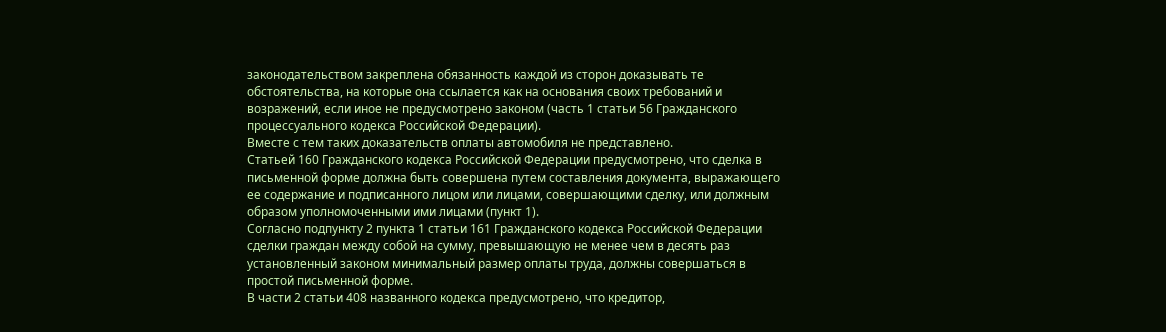законодательством закреплена обязанность каждой из сторон доказывать те обстоятельства, на которые она ссылается как на основания своих требований и возражений, если иное не предусмотрено законом (часть 1 статьи 56 Гражданского процессуального кодекса Российской Федерации).
Вместе с тем таких доказательств оплаты автомобиля не представлено.
Статьей 160 Гражданского кодекса Российской Федерации предусмотрено, что сделка в письменной форме должна быть совершена путем составления документа, выражающего ее содержание и подписанного лицом или лицами, совершающими сделку, или должным образом уполномоченными ими лицами (пункт 1).
Согласно подпункту 2 пункта 1 статьи 161 Гражданского кодекса Российской Федерации сделки граждан между собой на сумму, превышающую не менее чем в десять раз установленный законом минимальный размер оплаты труда, должны совершаться в простой письменной форме.
В части 2 статьи 408 названного кодекса предусмотрено, что кредитор,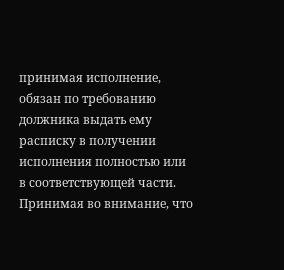принимая исполнение, обязан по требованию должника выдать ему расписку в получении исполнения полностью или в соответствующей части.
Принимая во внимание, что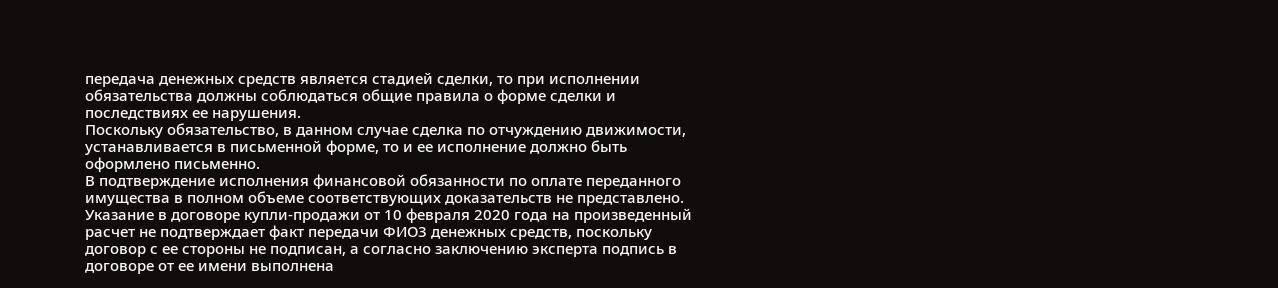передача денежных средств является стадией сделки, то при исполнении обязательства должны соблюдаться общие правила о форме сделки и последствиях ее нарушения.
Поскольку обязательство, в данном случае сделка по отчуждению движимости, устанавливается в письменной форме, то и ее исполнение должно быть оформлено письменно.
В подтверждение исполнения финансовой обязанности по оплате переданного имущества в полном объеме соответствующих доказательств не представлено.
Указание в договоре купли-продажи от 10 февраля 2020 года на произведенный расчет не подтверждает факт передачи ФИО3 денежных средств, поскольку договор с ее стороны не подписан, а согласно заключению эксперта подпись в договоре от ее имени выполнена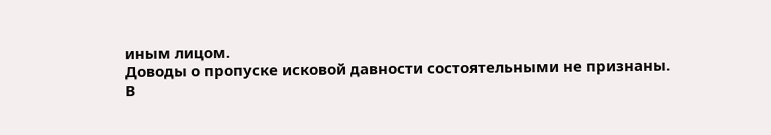иным лицом.
Доводы о пропуске исковой давности состоятельными не признаны.
В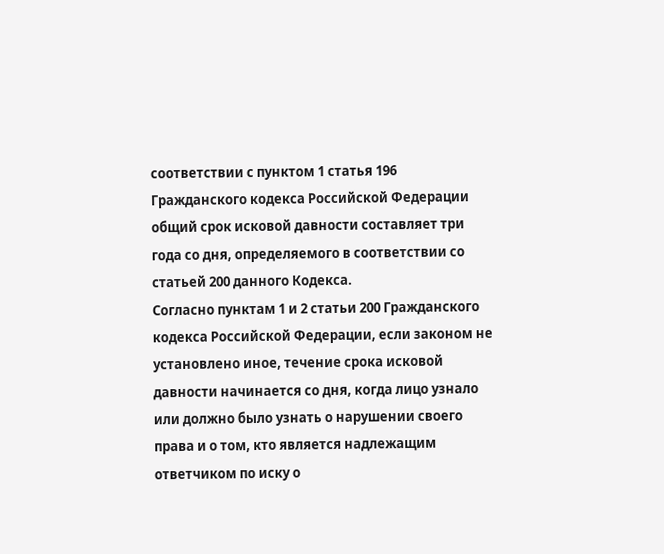соответствии с пунктом 1 статья 196 Гражданского кодекса Российской Федерации общий срок исковой давности составляет три года со дня, определяемого в соответствии со статьей 200 данного Кодекса.
Согласно пунктам 1 и 2 статьи 200 Гражданского кодекса Российской Федерации, если законом не установлено иное, течение срока исковой давности начинается со дня, когда лицо узнало или должно было узнать о нарушении своего права и о том, кто является надлежащим ответчиком по иску о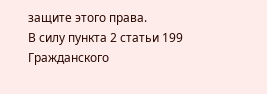защите этого права.
В силу пункта 2 статьи 199 Гражданского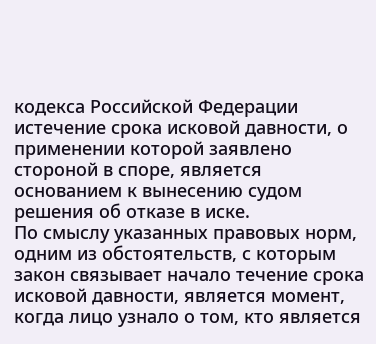кодекса Российской Федерации истечение срока исковой давности, о применении которой заявлено стороной в споре, является основанием к вынесению судом решения об отказе в иске.
По смыслу указанных правовых норм, одним из обстоятельств, с которым закон связывает начало течение срока исковой давности, является момент, когда лицо узнало о том, кто является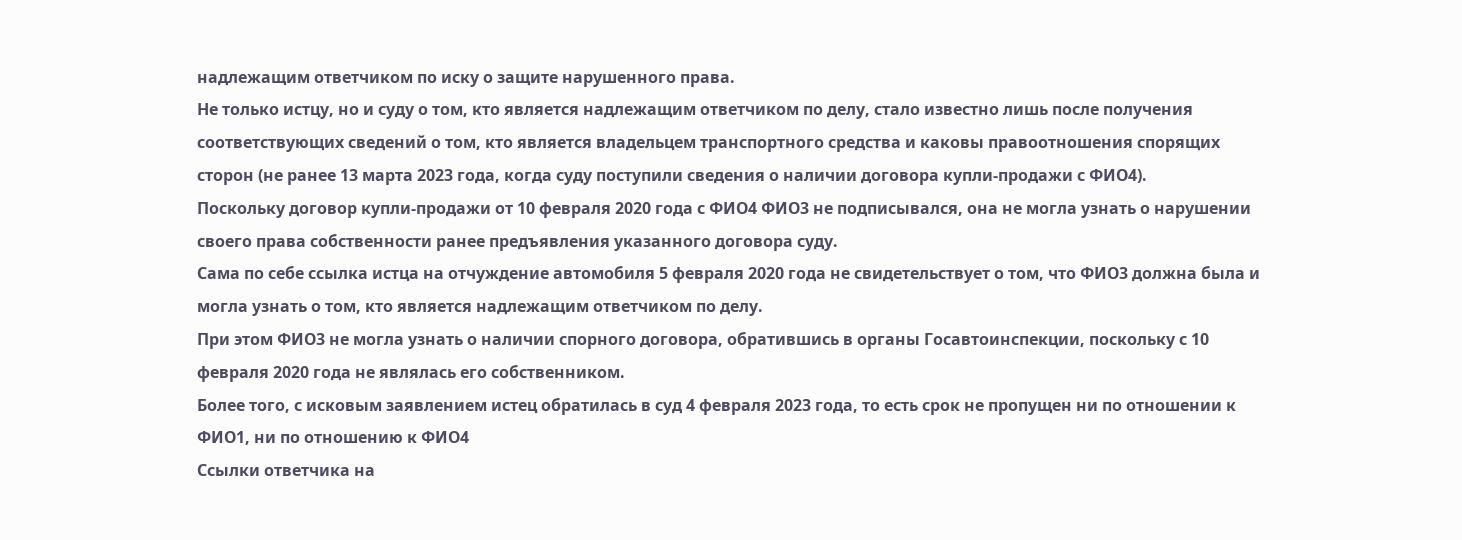надлежащим ответчиком по иску о защите нарушенного права.
Не только истцу, но и суду о том, кто является надлежащим ответчиком по делу, стало известно лишь после получения соответствующих сведений о том, кто является владельцем транспортного средства и каковы правоотношения спорящих сторон (не ранее 13 марта 2023 года, когда суду поступили сведения о наличии договора купли-продажи с ФИО4).
Поскольку договор купли-продажи от 10 февраля 2020 года с ФИО4 ФИО3 не подписывался, она не могла узнать о нарушении своего права собственности ранее предъявления указанного договора суду.
Сама по себе ссылка истца на отчуждение автомобиля 5 февраля 2020 года не свидетельствует о том, что ФИО3 должна была и могла узнать о том, кто является надлежащим ответчиком по делу.
При этом ФИО3 не могла узнать о наличии спорного договора, обратившись в органы Госавтоинспекции, поскольку с 10 февраля 2020 года не являлась его собственником.
Более того, с исковым заявлением истец обратилась в суд 4 февраля 2023 года, то есть срок не пропущен ни по отношении к ФИО1, ни по отношению к ФИО4
Ссылки ответчика на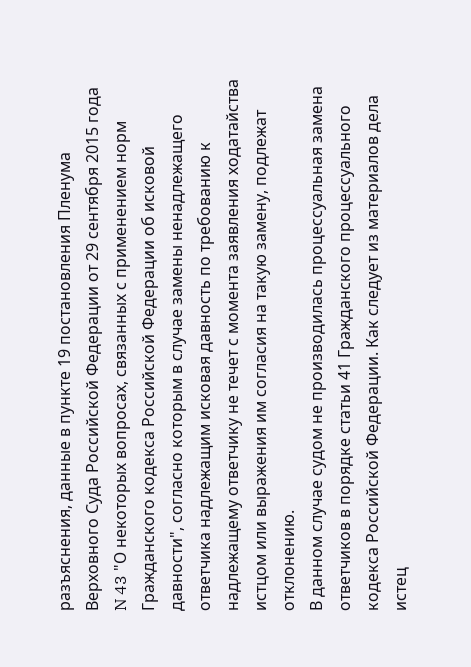разъяснения, данные в пункте 19 постановления Пленума Верховного Суда Российской Федерации от 29 сентября 2015 года N 43 "О некоторых вопросах, связанных с применением норм Гражданского кодекса Российской Федерации об исковой давности", согласно которым в случае замены ненадлежащего ответчика надлежащим исковая давность по требованию к надлежащему ответчику не течет с момента заявления ходатайства истцом или выражения им согласия на такую замену, подлежат отклонению.
В данном случае судом не производилась процессуальная замена ответчиков в порядке статьи 41 Гражданского процессуального кодекса Российской Федерации. Как следует из материалов дела истец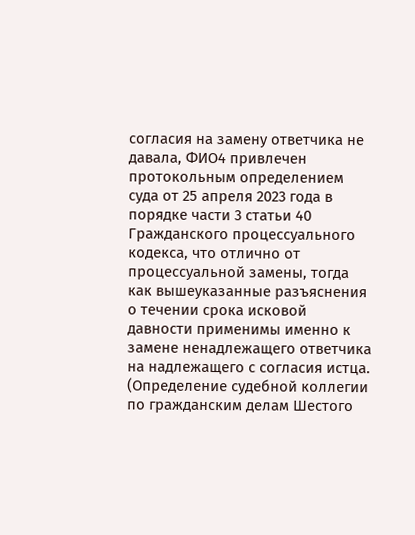согласия на замену ответчика не давала, ФИО4 привлечен протокольным определением суда от 25 апреля 2023 года в порядке части 3 статьи 40 Гражданского процессуального кодекса, что отлично от процессуальной замены, тогда как вышеуказанные разъяснения о течении срока исковой давности применимы именно к замене ненадлежащего ответчика на надлежащего с согласия истца.
(Определение судебной коллегии по гражданским делам Шестого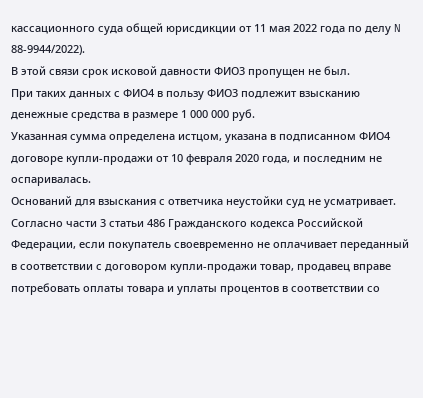кассационного суда общей юрисдикции от 11 мая 2022 года по делу N 88-9944/2022).
В этой связи срок исковой давности ФИО3 пропущен не был.
При таких данных с ФИО4 в пользу ФИО3 подлежит взысканию денежные средства в размере 1 000 000 руб.
Указанная сумма определена истцом, указана в подписанном ФИО4 договоре купли-продажи от 10 февраля 2020 года, и последним не оспаривалась.
Оснований для взыскания с ответчика неустойки суд не усматривает.
Согласно части 3 статьи 486 Гражданского кодекса Российской Федерации, если покупатель своевременно не оплачивает переданный в соответствии с договором купли-продажи товар, продавец вправе потребовать оплаты товара и уплаты процентов в соответствии со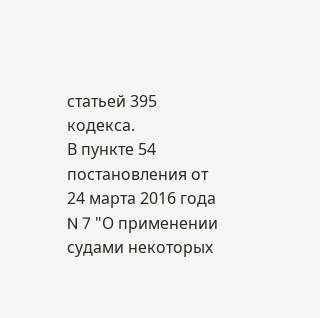статьей 395 кодекса.
В пункте 54 постановления от 24 марта 2016 года N 7 "О применении судами некоторых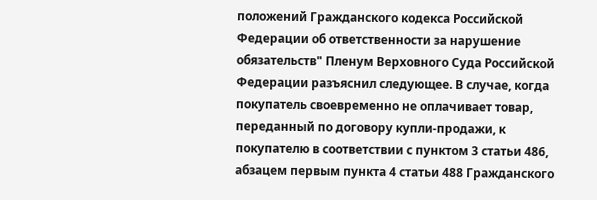положений Гражданского кодекса Российской Федерации об ответственности за нарушение обязательств" Пленум Верховного Суда Российской Федерации разъяснил следующее. В случае, когда покупатель своевременно не оплачивает товар, переданный по договору купли-продажи, к покупателю в соответствии с пунктом 3 статьи 486, абзацем первым пункта 4 статьи 488 Гражданского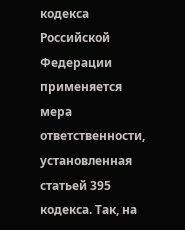кодекса Российской Федерации применяется мера ответственности, установленная статьей 395 кодекса. Так, на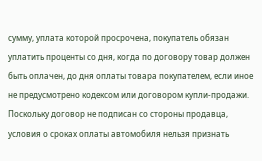сумму, уплата которой просрочена, покупатель обязан уплатить проценты со дня, когда по договору товар должен быть оплачен, до дня оплаты товара покупателем, если иное не предусмотрено кодексом или договором купли-продажи.
Поскольку договор не подписан со стороны продавца, условия о сроках оплаты автомобиля нельзя признать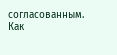согласованным.
Как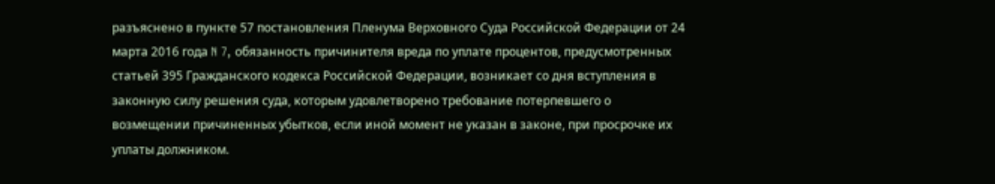разъяснено в пункте 57 постановления Пленума Верховного Суда Российской Федерации от 24 марта 2016 года N 7, обязанность причинителя вреда по уплате процентов, предусмотренных статьей 395 Гражданского кодекса Российской Федерации, возникает со дня вступления в законную силу решения суда, которым удовлетворено требование потерпевшего о возмещении причиненных убытков, если иной момент не указан в законе, при просрочке их уплаты должником.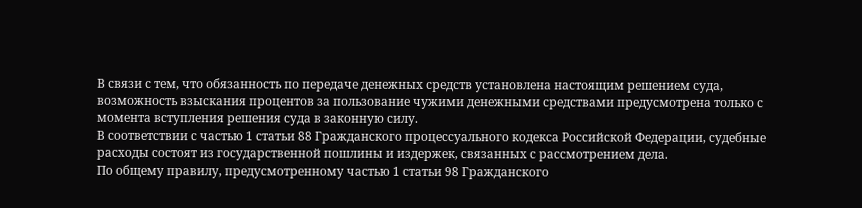В связи с тем, что обязанность по передаче денежных средств установлена настоящим решением суда, возможность взыскания процентов за пользование чужими денежными средствами предусмотрена только с момента вступления решения суда в законную силу.
В соответствии с частью 1 статьи 88 Гражданского процессуального кодекса Российской Федерации, судебные расходы состоят из государственной пошлины и издержек, связанных с рассмотрением дела.
По общему правилу, предусмотренному частью 1 статьи 98 Гражданского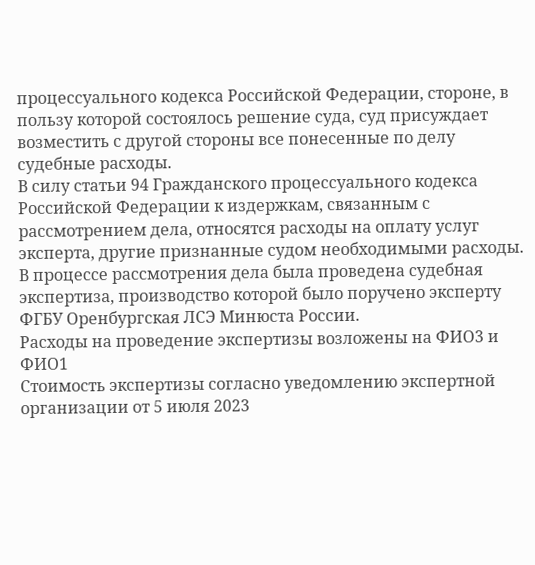процессуального кодекса Российской Федерации, стороне, в пользу которой состоялось решение суда, суд присуждает возместить с другой стороны все понесенные по делу судебные расходы.
В силу статьи 94 Гражданского процессуального кодекса Российской Федерации к издержкам, связанным с рассмотрением дела, относятся расходы на оплату услуг эксперта, другие признанные судом необходимыми расходы.
В процессе рассмотрения дела была проведена судебная экспертиза, производство которой было поручено эксперту ФГБУ Оренбургская ЛСЭ Минюста России.
Расходы на проведение экспертизы возложены на ФИО3 и ФИО1
Стоимость экспертизы согласно уведомлению экспертной организации от 5 июля 2023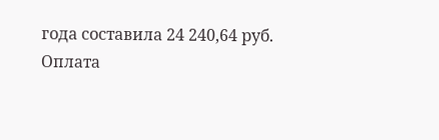года составила 24 240,64 руб.
Оплата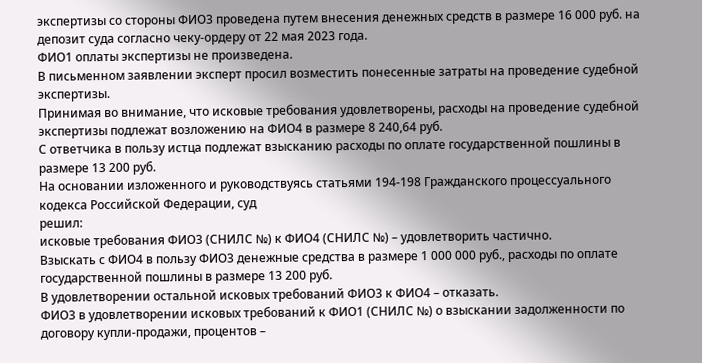экспертизы со стороны ФИО3 проведена путем внесения денежных средств в размере 16 000 руб. на депозит суда согласно чеку-ордеру от 22 мая 2023 года.
ФИО1 оплаты экспертизы не произведена.
В письменном заявлении эксперт просил возместить понесенные затраты на проведение судебной экспертизы.
Принимая во внимание, что исковые требования удовлетворены, расходы на проведение судебной экспертизы подлежат возложению на ФИО4 в размере 8 240,64 руб.
С ответчика в пользу истца подлежат взысканию расходы по оплате государственной пошлины в размере 13 200 руб.
На основании изложенного и руководствуясь статьями 194-198 Гражданского процессуального кодекса Российской Федерации, суд
решил:
исковые требования ФИО3 (СНИЛС №) к ФИО4 (СНИЛС №) – удовлетворить частично.
Взыскать с ФИО4 в пользу ФИО3 денежные средства в размере 1 000 000 руб., расходы по оплате государственной пошлины в размере 13 200 руб.
В удовлетворении остальной исковых требований ФИО3 к ФИО4 – отказать.
ФИО3 в удовлетворении исковых требований к ФИО1 (СНИЛС №) о взыскании задолженности по договору купли-продажи, процентов –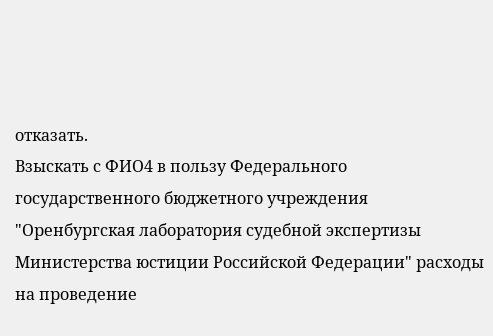отказать.
Взыскать с ФИО4 в пользу Федерального государственного бюджетного учреждения "Оренбургская лаборатория судебной экспертизы Министерства юстиции Российской Федерации" расходы на проведение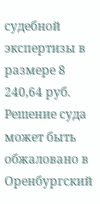судебной экспертизы в размере 8 240,64 руб.
Решение суда может быть обжаловано в Оренбургский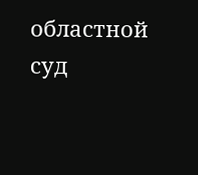областной суд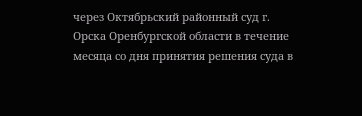через Октябрьский районный суд г. Орска Оренбургской области в течение месяца со дня принятия решения суда в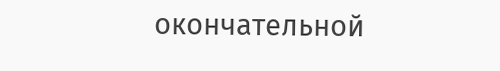окончательной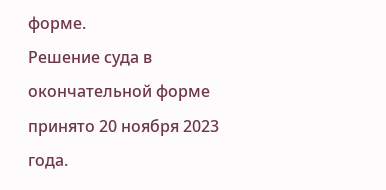форме.
Решение суда в окончательной форме принято 20 ноября 2023 года.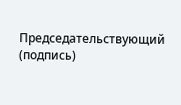Председательствующий (подпись)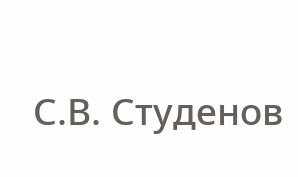С.В. Студенов